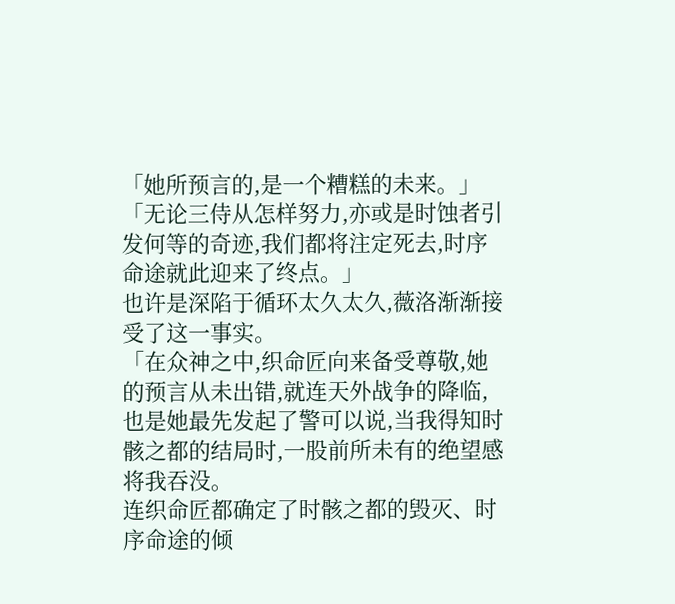「她所预言的,是一个糟糕的未来。」
「无论三侍从怎样努力,亦或是时蚀者引发何等的奇迹,我们都将注定死去,时序命途就此迎来了终点。」
也许是深陷于循环太久太久,薇洛渐渐接受了这一事实。
「在众神之中,织命匠向来备受尊敬,她的预言从未出错,就连天外战争的降临,也是她最先发起了警可以说,当我得知时骸之都的结局时,一股前所未有的绝望感将我吞没。
连织命匠都确定了时骸之都的毁灭、时序命途的倾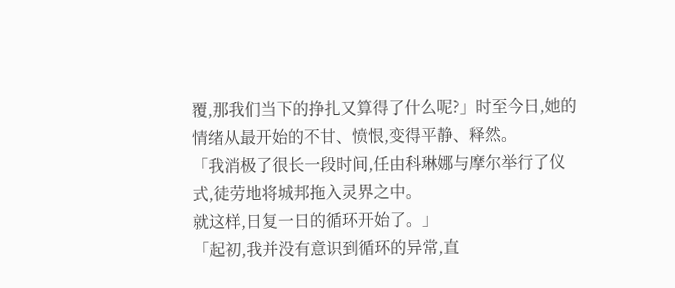覆,那我们当下的挣扎又算得了什么呢?」时至今日,她的情绪从最开始的不甘、愤恨,变得平静、释然。
「我消极了很长一段时间,任由科琳娜与摩尔举行了仪式,徒劳地将城邦拖入灵界之中。
就这样,日复一日的循环开始了。」
「起初,我并没有意识到循环的异常,直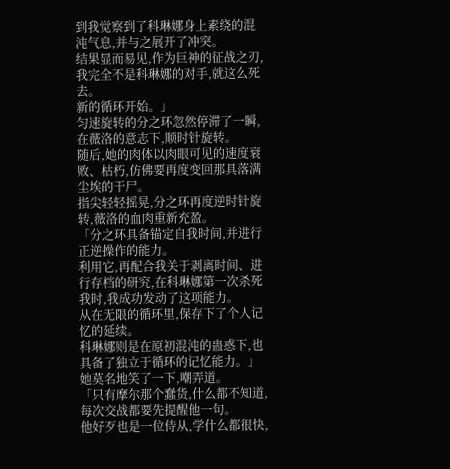到我觉察到了科琳娜身上素绕的混沌气息,并与之展开了冲突。
结果显而易见,作为巨神的征战之刃,我完全不是科琳娜的对手,就这么死去。
新的循环开始。」
匀速旋转的分之环忽然停滞了一瞬,在薇洛的意志下,顺时针旋转。
随后,她的肉体以肉眼可见的速度衰败、枯朽,仿佛要再度变回那具落满尘埃的干尸。
指尖轻轻摇晃,分之环再度逆时针旋转,薇洛的血肉重新充盈。
「分之环具备锚定自我时间,并进行正逆操作的能力。
利用它,再配合我关于剥离时间、进行存档的研究,在科琳娜第一次杀死我时,我成功发动了这项能力。
从在无限的循环里,保存下了个人记忆的延续。
科琳娜则是在原初混沌的蛊惑下,也具备了独立于循环的记忆能力。」
她莫名地笑了一下,嘲弄道。
「只有摩尔那个蠢货,什么都不知道,每次交战都要先提醒他一句。
他好歹也是一位侍从,学什么都很快,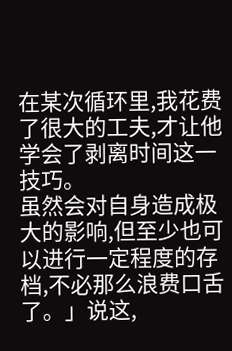在某次循环里,我花费了很大的工夫,才让他学会了剥离时间这一技巧。
虽然会对自身造成极大的影响,但至少也可以进行一定程度的存档,不必那么浪费口舌了。」说这,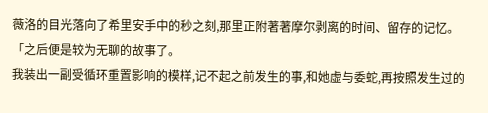薇洛的目光落向了希里安手中的秒之刻,那里正附著著摩尔剥离的时间、留存的记忆。「之后便是较为无聊的故事了。
我装出一副受循环重置影响的模样,记不起之前发生的事,和她虚与委蛇,再按照发生过的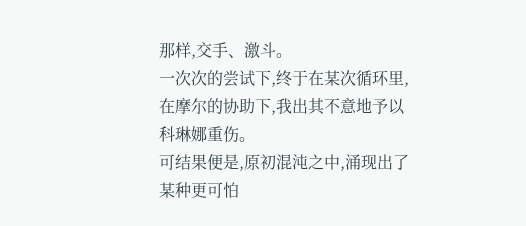那样,交手、激斗。
一次次的尝试下,终于在某次循环里,在摩尔的协助下,我出其不意地予以科琳娜重伤。
可结果便是,原初混沌之中,涌现出了某种更可怕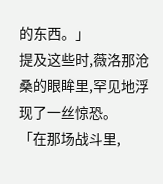的东西。」
提及这些时,薇洛那沧桑的眼眸里,罕见地浮现了一丝惊恐。
「在那场战斗里,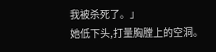我被杀死了。」
她低下头,打量胸膛上的空洞。